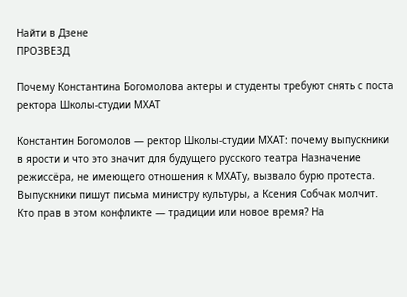Найти в Дзене
ПРОЗВЕЗД

Почему Константина Богомолова актеры и студенты требуют снять с поста ректора Школы-студии МХАТ

Константин Богомолов — ректор Школы-студии МХАТ: почему выпускники в ярости и что это значит для будущего русского театра Назначение режиссёра, не имеющего отношения к МХАТу, вызвало бурю протеста. Выпускники пишут письма министру культуры, а Ксения Собчак молчит. Кто прав в этом конфликте — традиции или новое время? На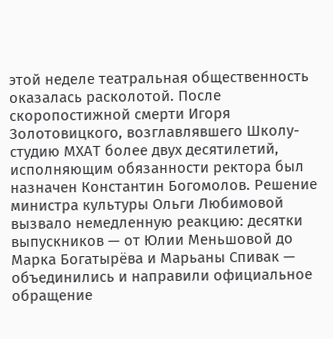этой неделе театральная общественность оказалась расколотой. После скоропостижной смерти Игоря Золотовицкого, возглавлявшего Школу-студию МХАТ более двух десятилетий, исполняющим обязанности ректора был назначен Константин Богомолов. Решение министра культуры Ольги Любимовой вызвало немедленную реакцию: десятки выпускников — от Юлии Меньшовой до Марка Богатырёва и Марьаны Спивак — объединились и направили официальное обращение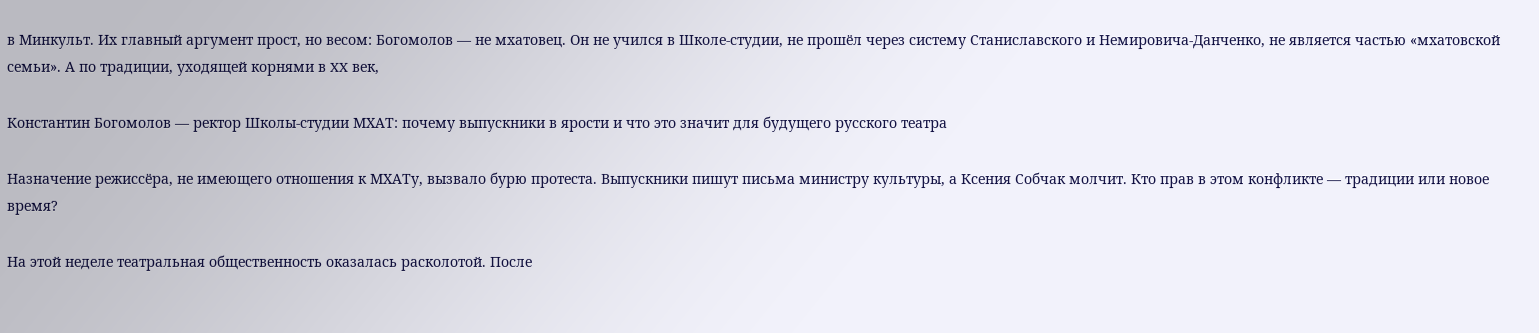в Минкульт. Их главный аргумент прост, но весом: Богомолов — не мхатовец. Он не учился в Школе-студии, не прошёл через систему Станиславского и Немировича-Данченко, не является частью «мхатовской семьи». А по традиции, уходящей корнями в XX век,

Константин Богомолов — ректор Школы-студии МХАТ: почему выпускники в ярости и что это значит для будущего русского театра

Назначение режиссёра, не имеющего отношения к МХАТу, вызвало бурю протеста. Выпускники пишут письма министру культуры, а Ксения Собчак молчит. Кто прав в этом конфликте — традиции или новое время?

На этой неделе театральная общественность оказалась расколотой. После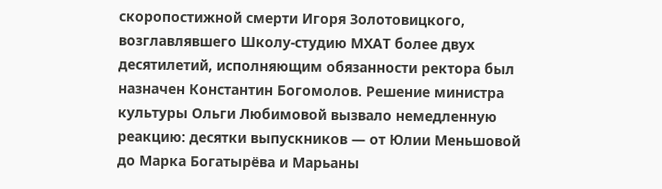скоропостижной смерти Игоря Золотовицкого, возглавлявшего Школу-студию МХАТ более двух десятилетий, исполняющим обязанности ректора был назначен Константин Богомолов. Решение министра культуры Ольги Любимовой вызвало немедленную реакцию: десятки выпускников — от Юлии Меньшовой до Марка Богатырёва и Марьаны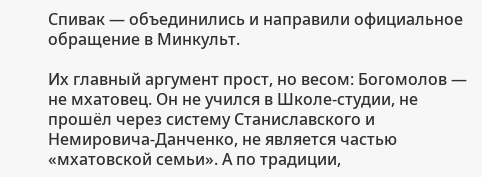Спивак — объединились и направили официальное обращение в Минкульт.

Их главный аргумент прост, но весом: Богомолов — не мхатовец. Он не учился в Школе-студии, не прошёл через систему Станиславского и Немировича-Данченко, не является частью «мхатовской семьи». А по традиции,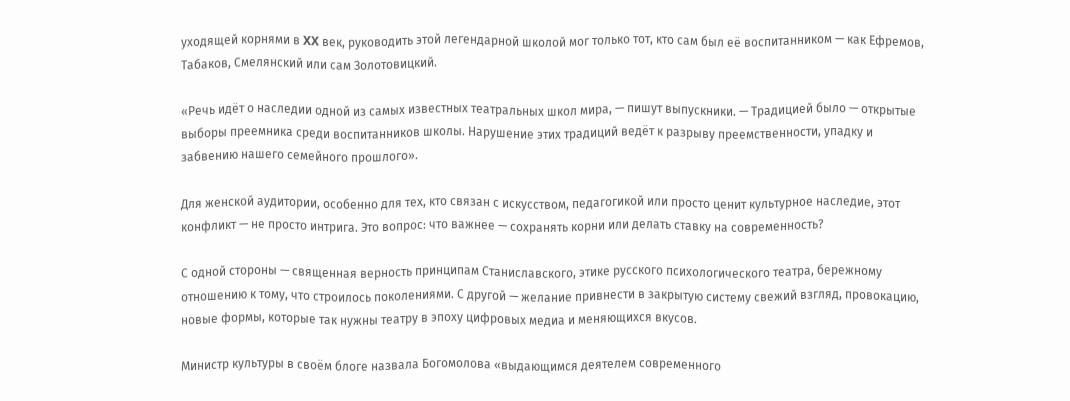уходящей корнями в XX век, руководить этой легендарной школой мог только тот, кто сам был её воспитанником — как Ефремов, Табаков, Смелянский или сам Золотовицкий.

«Речь идёт о наследии одной из самых известных театральных школ мира, — пишут выпускники. — Традицией было — открытые выборы преемника среди воспитанников школы. Нарушение этих традиций ведёт к разрыву преемственности, упадку и забвению нашего семейного прошлого».

Для женской аудитории, особенно для тех, кто связан с искусством, педагогикой или просто ценит культурное наследие, этот конфликт — не просто интрига. Это вопрос: что важнее — сохранять корни или делать ставку на современность?

С одной стороны — священная верность принципам Станиславского, этике русского психологического театра, бережному отношению к тому, что строилось поколениями. С другой — желание привнести в закрытую систему свежий взгляд, провокацию, новые формы, которые так нужны театру в эпоху цифровых медиа и меняющихся вкусов.

Министр культуры в своём блоге назвала Богомолова «выдающимся деятелем современного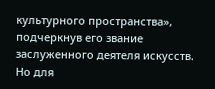культурного пространства», подчеркнув его звание заслуженного деятеля искусств. Но для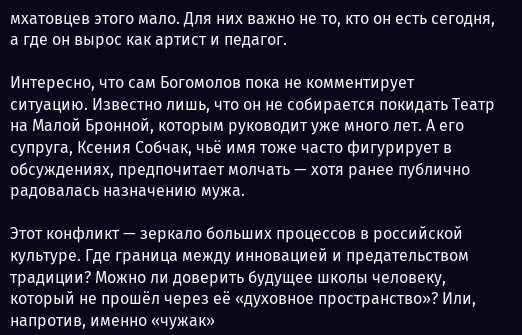мхатовцев этого мало. Для них важно не то, кто он есть сегодня, а где он вырос как артист и педагог.

Интересно, что сам Богомолов пока не комментирует ситуацию. Известно лишь, что он не собирается покидать Театр на Малой Бронной, которым руководит уже много лет. А его супруга, Ксения Собчак, чьё имя тоже часто фигурирует в обсуждениях, предпочитает молчать — хотя ранее публично радовалась назначению мужа.

Этот конфликт — зеркало больших процессов в российской культуре. Где граница между инновацией и предательством традиции? Можно ли доверить будущее школы человеку, который не прошёл через её «духовное пространство»? Или, напротив, именно «чужак»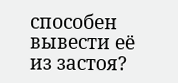способен вывести её из застоя?